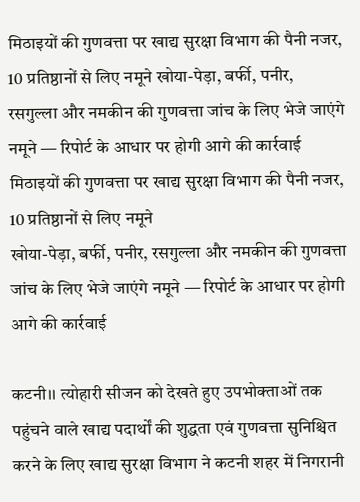मिठाइयों की गुणवत्ता पर खाद्य सुरक्षा विभाग की पैनी नजर, 10 प्रतिष्ठानों से लिए नमूने खोया-पेड़ा, बर्फी, पनीर, रसगुल्ला और नमकीन की गुणवत्ता जांच के लिए भेजे जाएंगे नमूने — रिपोर्ट के आधार पर होगी आगे की कार्रवाई
मिठाइयों की गुणवत्ता पर खाद्य सुरक्षा विभाग की पैनी नजर, 10 प्रतिष्ठानों से लिए नमूने
खोया-पेड़ा, बर्फी, पनीर, रसगुल्ला और नमकीन की गुणवत्ता जांच के लिए भेजे जाएंगे नमूने — रिपोर्ट के आधार पर होगी आगे की कार्रवाई

कटनी।। त्योहारी सीजन को देखते हुए उपभोक्ताओं तक पहुंचने वाले खाद्य पदार्थों की शुद्धता एवं गुणवत्ता सुनिश्चित करने के लिए खाद्य सुरक्षा विभाग ने कटनी शहर में निगरानी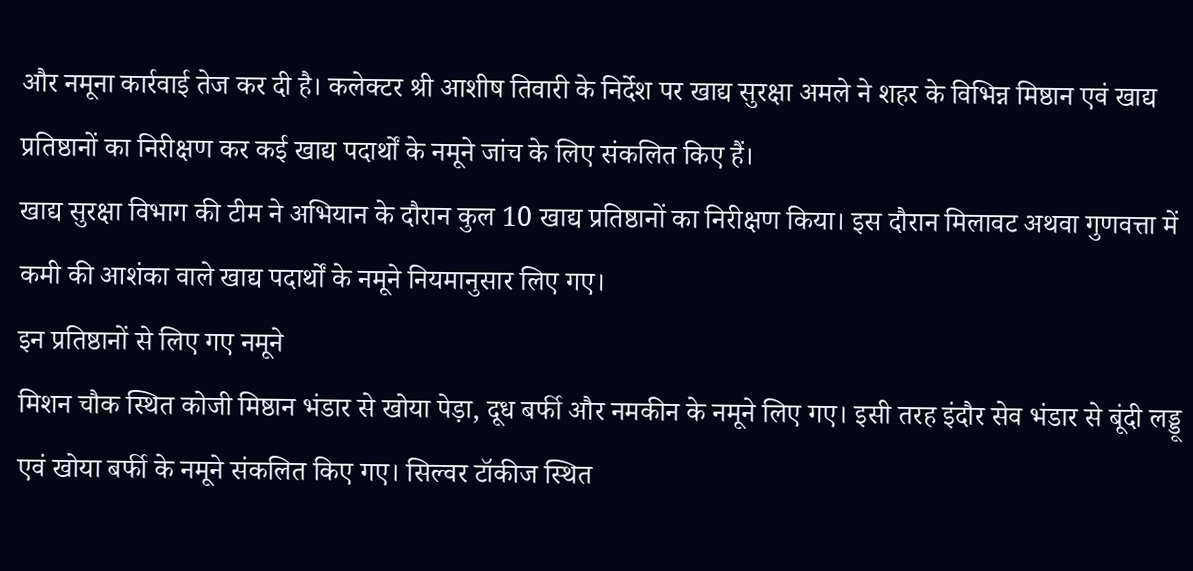और नमूना कार्रवाई तेज कर दी है। कलेक्टर श्री आशीष तिवारी के निर्देश पर खाद्य सुरक्षा अमले ने शहर के विभिन्न मिष्ठान एवं खाद्य प्रतिष्ठानों का निरीक्षण कर कई खाद्य पदार्थों के नमूने जांच के लिए संकलित किए हैं।
खाद्य सुरक्षा विभाग की टीम ने अभियान के दौरान कुल 10 खाद्य प्रतिष्ठानों का निरीक्षण किया। इस दौरान मिलावट अथवा गुणवत्ता में कमी की आशंका वाले खाद्य पदार्थों के नमूने नियमानुसार लिए गए।
इन प्रतिष्ठानों से लिए गए नमूने
मिशन चौक स्थित कोजी मिष्ठान भंडार से खोया पेड़ा, दूध बर्फी और नमकीन के नमूने लिए गए। इसी तरह इंदौर सेव भंडार से बूंदी लड्डू एवं खोया बर्फी के नमूने संकलित किए गए। सिल्वर टॉकीज स्थित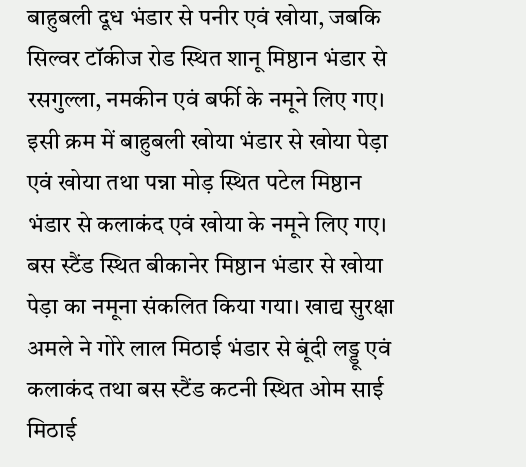बाहुबली दूध भंडार से पनीर एवं खोया, जबकि सिल्वर टॉकीज रोड स्थित शानू मिष्ठान भंडार से रसगुल्ला, नमकीन एवं बर्फी के नमूने लिए गए। इसी क्रम में बाहुबली खोया भंडार से खोया पेड़ा एवं खोया तथा पन्ना मोड़ स्थित पटेल मिष्ठान भंडार से कलाकंद एवं खोया के नमूने लिए गए। बस स्टैंड स्थित बीकानेर मिष्ठान भंडार से खोया पेड़ा का नमूना संकलित किया गया। खाद्य सुरक्षा अमले ने गोरे लाल मिठाई भंडार से बूंदी लड्डू एवं कलाकंद तथा बस स्टैंड कटनी स्थित ओम साई मिठाई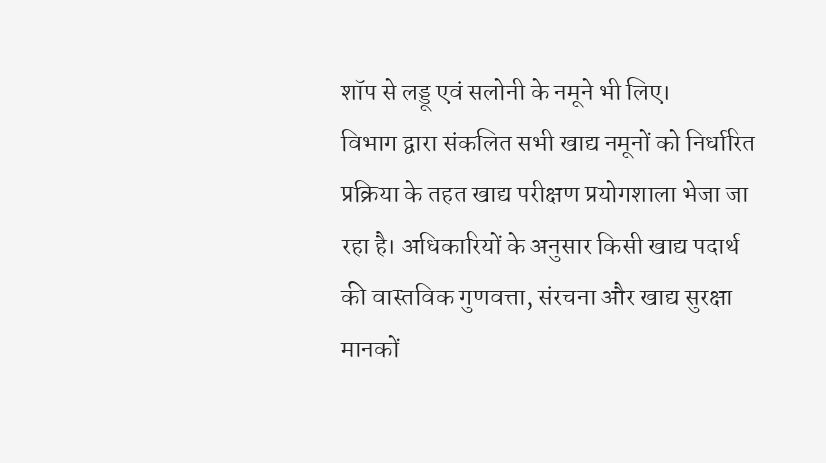शॉप से लड्डू एवं सलोनी के नमूने भी लिए।
विभाग द्वारा संकलित सभी खाद्य नमूनों को निर्धारित प्रक्रिया के तहत खाद्य परीक्षण प्रयोगशाला भेजा जा रहा है। अधिकारियों के अनुसार किसी खाद्य पदार्थ की वास्तविक गुणवत्ता, संरचना और खाद्य सुरक्षा मानकों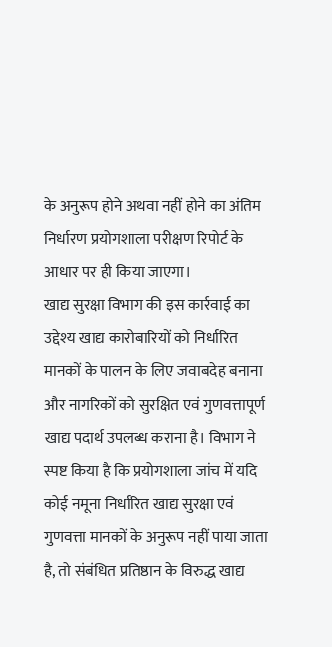के अनुरूप होने अथवा नहीं होने का अंतिम निर्धारण प्रयोगशाला परीक्षण रिपोर्ट के आधार पर ही किया जाएगा।
खाद्य सुरक्षा विभाग की इस कार्रवाई का उद्देश्य खाद्य कारोबारियों को निर्धारित मानकों के पालन के लिए जवाबदेह बनाना और नागरिकों को सुरक्षित एवं गुणवत्तापूर्ण खाद्य पदार्थ उपलब्ध कराना है। विभाग ने स्पष्ट किया है कि प्रयोगशाला जांच में यदि कोई नमूना निर्धारित खाद्य सुरक्षा एवं गुणवत्ता मानकों के अनुरूप नहीं पाया जाता है, तो संबंधित प्रतिष्ठान के विरुद्ध खाद्य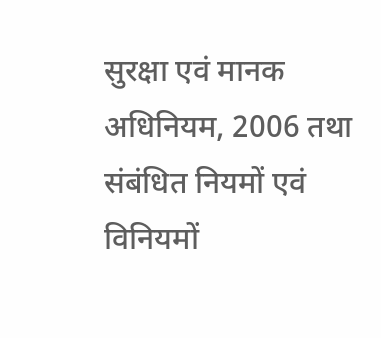सुरक्षा एवं मानक अधिनियम, 2006 तथा संबंधित नियमों एवं विनियमों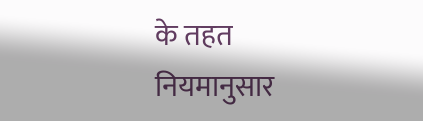के तहत नियमानुसार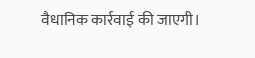वैधानिक कार्रवाई की जाएगी।